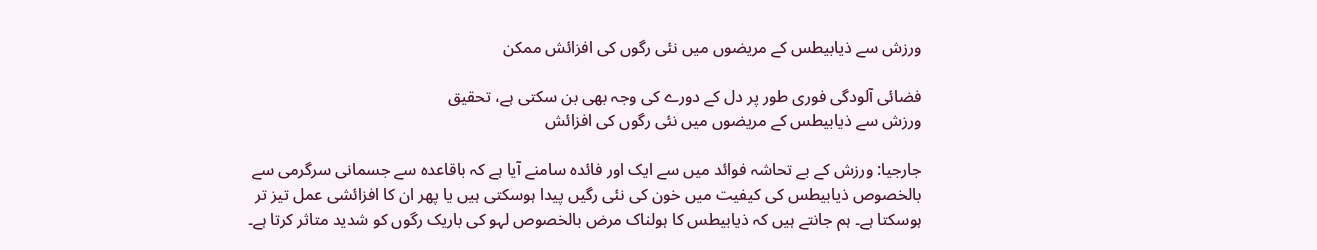ورزش سے ذیابیطس کے مریضوں میں نئی رگوں کی افزائش ممکن

فضائی آلودگی فوری طور پر دل کے دورے کی وجہ بھی بن سکتی ہے، تحقیق
ورزش سے ذیابیطس کے مریضوں میں نئی رگوں کی افزائش

جارجیا: ورزش کے بے تحاشہ فوائد میں سے ایک اور فائدہ سامنے آیا ہے کہ باقاعدہ سے جسمانی سرگرمی سے بالخصوص ذیابیطس کی کیفیت میں خون کی نئی رگیں پیدا ہوسکتی ہیں یا پھر ان کا افزائشی عمل تیز تر ہوسکتا ہے۔ ہم جانتے ہیں کہ ذیابیطس کا ہولناک مرض بالخصوص لہو کی باریک رگوں کو شدید متاثر کرتا ہے۔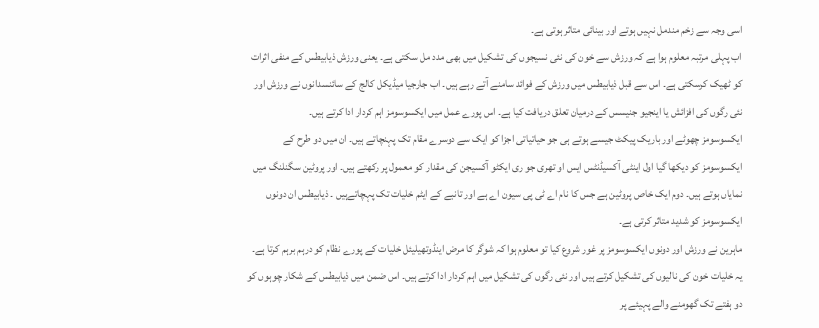اسی وجہ سے زخم مندمل نہیں ہوتے اور بینائی متاثر ہوتی ہے۔
اب پہلی مرتبہ معلوم ہوا ہے کہ ورزش سے خون کی نئی نسیجوں کی تشکیل میں بھی مدد مل سکتی ہے۔ یعنی ورزش ذیابیطس کے منفی اثرات کو ٹھیک کرسکتی ہے۔ اس سے قبل ذیابیطس میں ورزش کے فوائد سامنے آتے رہے ہیں۔ اب جارجیا میڈیکل کالج کے سائنسدانوں نے ورزش اور نئی رگوں کی افزائش یا اینجیو جنیسس کے درمیان تعلق دریافت کیا ہے۔ اس پورے عمل میں ایکسوسومز اہم کردار ادا کرتے ہیں۔
ایکسوسومز چھوٹے اور باریک پیکٹ جیسے ہوتے ہی جو حیاتیاتی اجزا کو ایک سے دوسرے مقام تک پہنچاتے ہیں۔ ان میں دو طرح کے ایکسوسومز کو دیکھا گیا اول اینٹی آکسیڈنٹس ایس او تھری جو ری ایکٹو آکسیجن کی مقدار کو معمول پر رکھتے ہیں۔ اور پروٹین سگنلنگ میں نمایاں ہوتے ہیں۔ دوم ایک خاص پروٹین ہے جس کا نام اے ٹی پی سیون اے ہے اور تانبے کے ایٹم خلیات تک پہچاتےہیں ۔ ذیابیطس ان دونوں ایکسوسومز کو شدید متاثر کرتی ہے۔
ماہرین نے ورزش اور دونوں ایکسوسومز پر غور شروع کیا تو معلوم ہوا کہ شوگر کا مرض اینڈوتھیلیئل خلیات کے پورے نظام کو درہم برہم کرتا ہے۔ یہ خلیات خون کی نالیوں کی تشکیل کرتے ہیں اور نئی رگوں کی تشکیل میں اہم کردار ادا کرتے ہیں۔ اس ضمن میں ذیابیطس کے شکار چوہوں کو دو ہفتے تک گھومنے والے پہیئے پر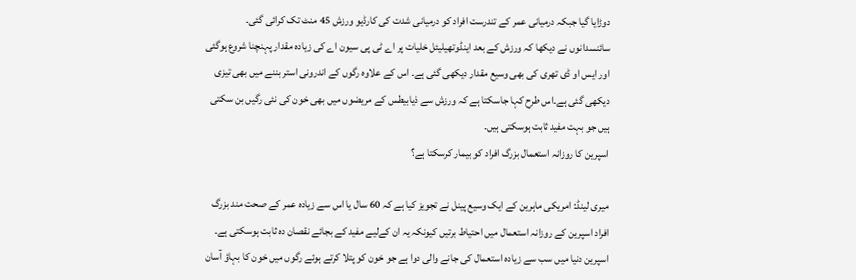دوڑایا گیا جبکہ درمیانی عمر کے تندرست افراد کو درمیانی شدت کی کارڈیو ورزش 45 منٹ تک کرائی گئی۔
سائنسدانوں نے دیکھا کہ ورزش کے بعد اینڈوتھیلیئل خلیات پر اے ٹی پی سیون اے کی زیادہ مقدار پہنچنا شروع ہوگئی اور ایس او ڈی تھری کی بھی وسیع مقدار دیکھی گئی ہے۔ اس کے علاوہ رگوں کے اندرونی استر بننے میں بھی تیزی دیکھی گئی ہے۔اس طرح کہا جاسکتا ہے کہ ورزش سے ذیابیطس کے مریضوں میں بھی خون کی نئی رگیں بن سکتی ہیں جو بہت مفید ثابت ہوسکتی ہیں۔
اسپرین کا روزانہ استعمال بزرگ افراد کو بیمار کرسکتا ہے؟

میری لینڈ: امریکی ماہرین کے ایک وسیع پینل نے تجویز کیا ہے کہ 60 سال یا اس سے زیادہ عمر کے صحت مند بزرگ افراد اسپرین کے روزانہ استعمال میں احتیاط برتیں کیونکہ یہ ان کےلیے مفید کے بجائے نقصان دہ ثابت ہوسکتی ہے۔ اسپرین دنیا میں سب سے زیادہ استعمال کی جانے والی دوا ہے جو خون کو پتلا کرتے ہوئے رگوں میں خون کا بہاؤ آسان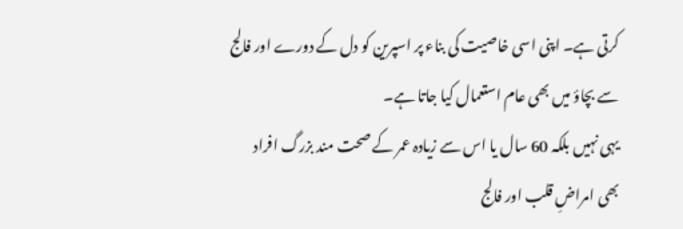کرتی ہے۔ اپنی اسی خاصیت کی بناء پر اسپرین کو دل کے دورے اور فالج سے بچاؤ میں بھی عام استعمال کیا جاتا ہے۔
یہی نہیں بلکہ 60 سال یا اس سے زیادہ عمر کے صحت مند بزرگ افراد بھی امراضِ قلب اور فالج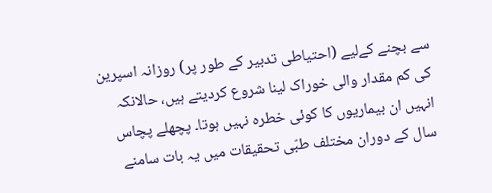سے بچنے کےلیے (احتیاطی تدبیر کے طور پر) روزانہ اسپرین کی کم مقدار والی خوراک لینا شروع کردیتے ہیں، حالانکہ انہیں ان بیماریوں کا کوئی خطرہ نہیں ہوتا۔ پچھلے پچاس سال کے دوران مختلف طبّی تحقیقات میں یہ بات سامنے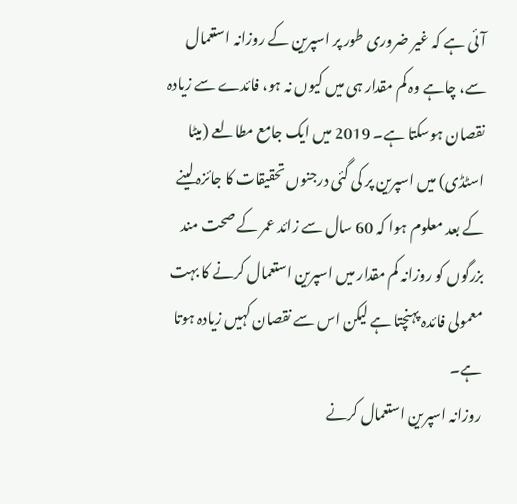آئی ہے کہ غیر ضروری طور پر اسپرین کے روزانہ استعمال سے، چاہے وہ کم مقدار ہی میں کیوں نہ ہو، فائدے سے زیادہ نقصان ہوسکتا ہے۔ 2019 میں ایک جامع مطالعے (میٹا اسٹڈی) میں اسپرین پر کی گئی درجنوں تحقیقات کا جائزہ لینے کے بعد معلوم ہوا کہ 60 سال سے زائد عمر کے صحت مند بزرگوں کو روزانہ کم مقدار میں اسپرین استعمال کرنے کا بہت معمولی فائدہ پہنچتا ہے لیکن اس سے نقصان کہیں زیادہ ہوتا ہے۔
روزانہ اسپرین استعمال کرنے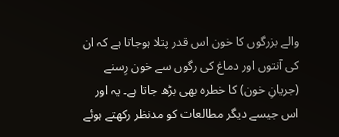والے بزرگوں کا خون اس قدر پتلا ہوجاتا ہے کہ ان کی آنتوں اور دماغ کی رگوں سے خون رِسنے (جریانِ خون) کا خطرہ بھی بڑھ جاتا ہے۔ یہ اور اس جیسے دیگر مطالعات کو مدنظر رکھتے ہوئے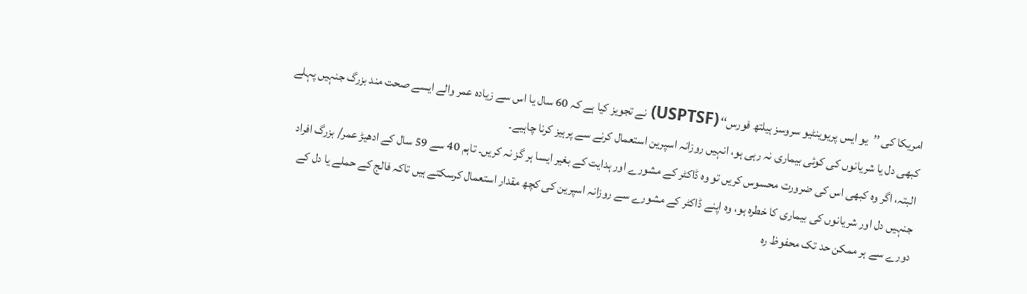امریکا کی ’’یو ایس پریوینٹیو سروسز ہیلتھ فورس‘‘ (USPTSF) نے تجویز کیا ہے کہ 60 سال یا اس سے زیادہ عمر والے ایسے صحت مند بزرگ جنہیں پہلے کبھی دل یا شریانوں کی کوئی بیماری نہ رہی ہو، انہیں روزانہ اسپرین استعمال کرنے سے پرہیز کرنا چاہیے۔
البتہ، اگر وہ کبھی اس کی ضرورت محسوس کریں تو وہ ڈاکٹر کے مشورے اور ہدایت کے بغیر ایسا ہر گز نہ کریں۔ تاہم 40 سے 59 سال کے ادھیڑ عمر/ بزرگ افراد جنہیں دل اور شریانوں کی بیماری کا خطرہ ہو، وہ اپنے ڈاکٹر کے مشورے سے روزانہ اسپرین کی کچھ مقدار استعمال کرسکتے ہیں تاکہ فالج کے حملے یا دل کے دورے سے ہر ممکن حد تک محفوظ رہ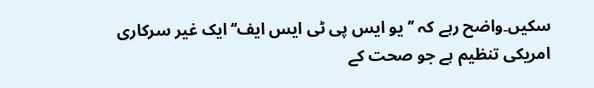سکیں۔واضح رہے کہ ’’یو ایس پی ٹی ایس ایف‘‘ ایک غیر سرکاری امریکی تنظیم ہے جو صحت کے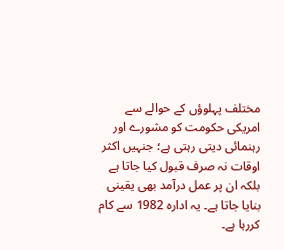مختلف پہلوؤں کے حوالے سے امریکی حکومت کو مشورے اور رہنمائی دیتی رہتی ہے؛ جنہیں اکثر اوقات نہ صرف قبول کیا جاتا ہے بلکہ ان پر عمل درآمد بھی یقینی بنایا جاتا ہے۔ یہ ادارہ 1982 سے کام کررہا ہے۔